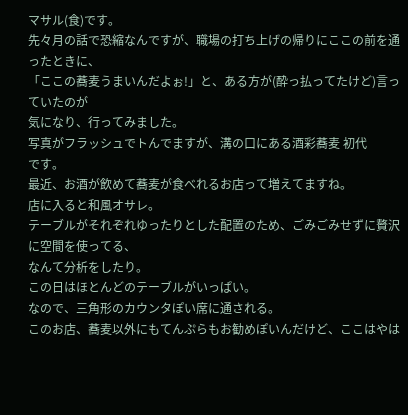マサル(食)です。
先々月の話で恐縮なんですが、職場の打ち上げの帰りにここの前を通ったときに、
「ここの蕎麦うまいんだよぉ!」と、ある方が(酔っ払ってたけど)言っていたのが
気になり、行ってみました。
写真がフラッシュでトんでますが、溝の口にある酒彩蕎麦 初代
です。
最近、お酒が飲めて蕎麦が食べれるお店って増えてますね。
店に入ると和風オサレ。
テーブルがそれぞれゆったりとした配置のため、ごみごみせずに贅沢に空間を使ってる、
なんて分析をしたり。
この日はほとんどのテーブルがいっぱい。
なので、三角形のカウンタぽい席に通される。
このお店、蕎麦以外にもてんぷらもお勧めぽいんだけど、ここはやは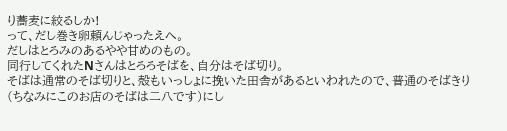り蕎麦に絞るしか!
って、だし巻き卵頼んじゃったえへ。
だしはとろみのあるやや甘めのもの。
同行してくれたNさんはとろろそばを、自分はそば切り。
そばは通常のそば切りと、殻もいっしょに挽いた田舎があるといわれたので、普通のそばきり
(ちなみにこのお店のそばは二八です)にし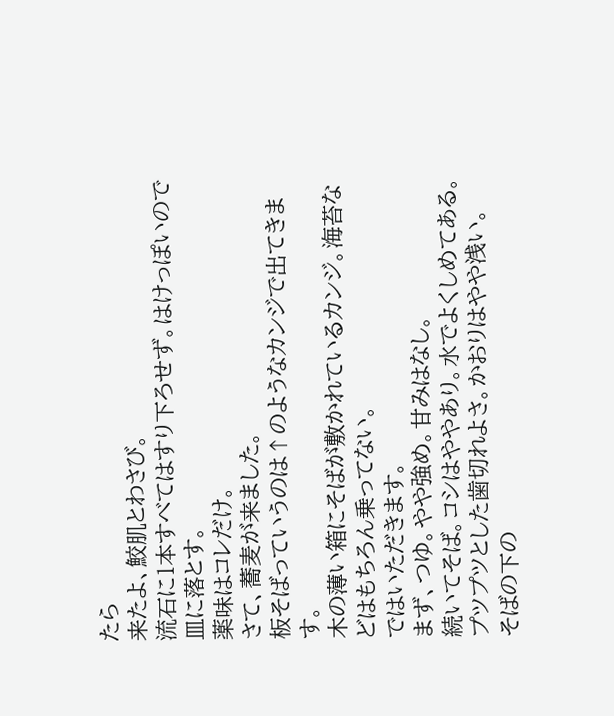たら
来たよ、鮫肌とわさび。
流石に1本すべてはすり下ろせず。はけっぽいので皿に落とす。
薬味はコレだけ。
さて、蕎麦が来ました。
板そばっていうのは↑のようなカンジで出てきます。
木の薄い箱にそばが敷かれているカンジ。海苔などはもちろん乗ってない。
ではいただきます。
まず、つゆ。やや強め。甘みはなし。
続いてそば。コシはややあり。水でよくしめてある。
プツプツとした歯切れよさ。かおりはやや浅い。
そばの下の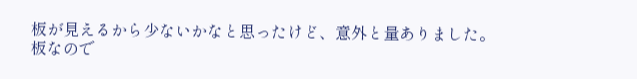板が見えるから少ないかなと思ったけど、意外と量ありました。
板なので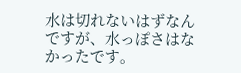水は切れないはずなんですが、水っぽさはなかったです。